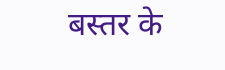बस्तर के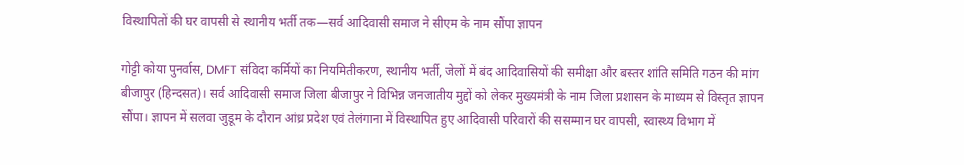विस्थापितों की घर वापसी से स्थानीय भर्ती तक—सर्व आदिवासी समाज ने सीएम के नाम सौंपा ज्ञापन

गोट्टी कोया पुनर्वास, DMFT संविदा कर्मियों का नियमितीकरण, स्थानीय भर्ती, जेलों में बंद आदिवासियों की समीक्षा और बस्तर शांति समिति गठन की मांग
बीजापुर (हिन्दसत)। सर्व आदिवासी समाज जिला बीजापुर ने विभिन्न जनजातीय मुद्दों को लेकर मुख्यमंत्री के नाम जिला प्रशासन के माध्यम से विस्तृत ज्ञापन सौंपा। ज्ञापन में सलवा जुडूम के दौरान आंध्र प्रदेश एवं तेलंगाना में विस्थापित हुए आदिवासी परिवारों की ससम्मान घर वापसी, स्वास्थ्य विभाग में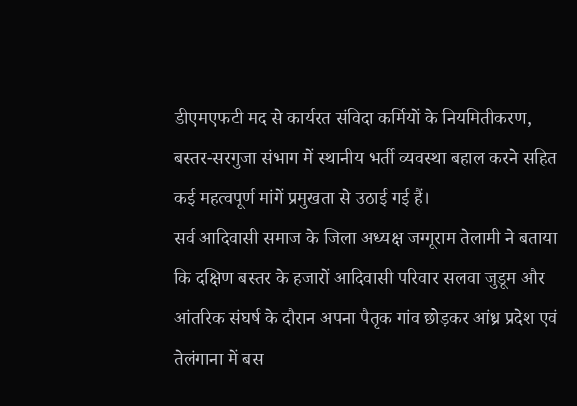डीएमएफटी मद से कार्यरत संविदा कर्मियों के नियमितीकरण, बस्तर-सरगुजा संभाग में स्थानीय भर्ती व्यवस्था बहाल करने सहित कई महत्वपूर्ण मांगें प्रमुखता से उठाई गई हैं।
सर्व आदिवासी समाज के जिला अध्यक्ष जग्गूराम तेलामी ने बताया कि दक्षिण बस्तर के हजारों आदिवासी परिवार सलवा जुडूम और आंतरिक संघर्ष के दौरान अपना पैतृक गांव छोड़कर आंध्र प्रदेश एवं तेलंगाना में बस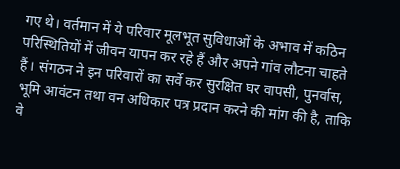गए थे। वर्तमान में ये परिवार मूलभूत सुविधाओं के अभाव में कठिन परिस्थितियों में जीवन यापन कर रहे हैं और अपने गांव लौटना चाहते हैं। संगठन ने इन परिवारों का सर्वे कर सुरक्षित घर वापसी, पुनर्वास, भूमि आवंटन तथा वन अधिकार पत्र प्रदान करने की मांग की है, ताकि वे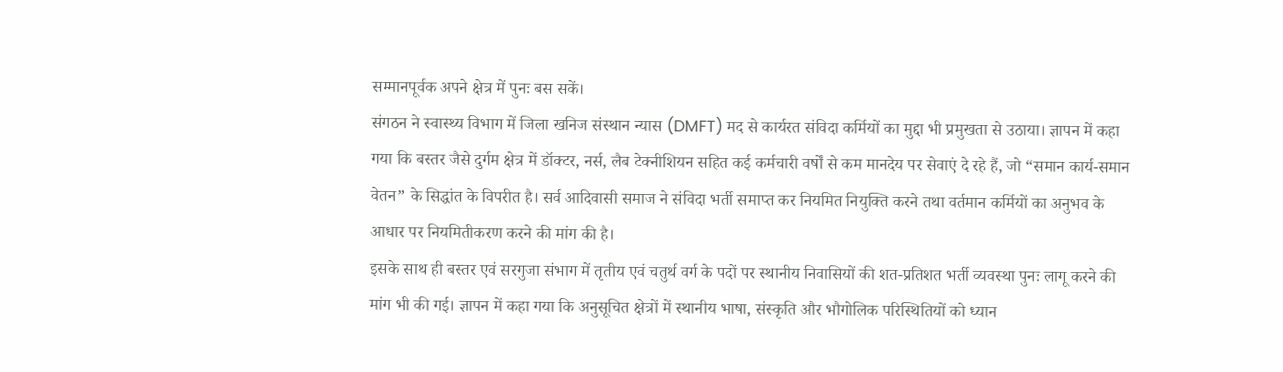सम्मानपूर्वक अपने क्षेत्र में पुनः बस सकें।
संगठन ने स्वास्थ्य विभाग में जिला खनिज संस्थान न्यास (DMFT) मद से कार्यरत संविदा कर्मियों का मुद्दा भी प्रमुखता से उठाया। ज्ञापन में कहा गया कि बस्तर जैसे दुर्गम क्षेत्र में डॉक्टर, नर्स, लैब टेक्नीशियन सहित कई कर्मचारी वर्षों से कम मानदेय पर सेवाएं दे रहे हैं, जो “समान कार्य-समान वेतन” के सिद्धांत के विपरीत है। सर्व आदिवासी समाज ने संविदा भर्ती समाप्त कर नियमित नियुक्ति करने तथा वर्तमान कर्मियों का अनुभव के आधार पर नियमितीकरण करने की मांग की है।
इसके साथ ही बस्तर एवं सरगुजा संभाग में तृतीय एवं चतुर्थ वर्ग के पदों पर स्थानीय निवासियों की शत-प्रतिशत भर्ती व्यवस्था पुनः लागू करने की मांग भी की गई। ज्ञापन में कहा गया कि अनुसूचित क्षेत्रों में स्थानीय भाषा, संस्कृति और भौगोलिक परिस्थितियों को ध्यान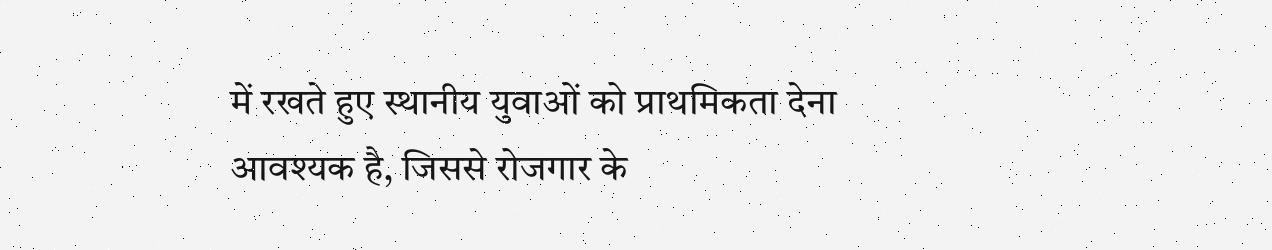में रखते हुए स्थानीय युवाओं को प्राथमिकता देना आवश्यक है, जिससे रोजगार के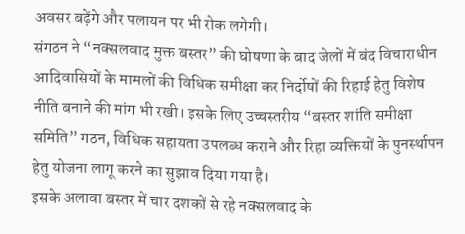अवसर बढ़ेंगे और पलायन पर भी रोक लगेगी।
संगठन ने “नक्सलवाद मुक्त बस्तर” की घोषणा के बाद जेलों में बंद विचाराधीन आदिवासियों के मामलों की विधिक समीक्षा कर निर्दोषों की रिहाई हेतु विशेष नीति बनाने की मांग भी रखी। इसके लिए उच्चस्तरीय “बस्तर शांति समीक्षा समिति” गठन, विधिक सहायता उपलब्ध कराने और रिहा व्यक्तियों के पुनर्स्थापन हेतु योजना लागू करने का सुझाव दिया गया है।
इसके अलावा बस्तर में चार दशकों से रहे नक्सलवाद के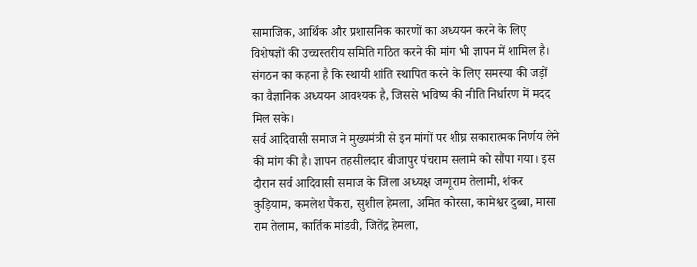सामाजिक, आर्थिक और प्रशासनिक कारणों का अध्ययन करने के लिए विशेषज्ञों की उच्चस्तरीय समिति गठित करने की मांग भी ज्ञापन में शामिल है। संगठन का कहना है कि स्थायी शांति स्थापित करने के लिए समस्या की जड़ों का वैज्ञानिक अध्ययन आवश्यक है, जिससे भविष्य की नीति निर्धारण में मदद मिल सके।
सर्व आदिवासी समाज ने मुख्यमंत्री से इन मांगों पर शीघ्र सकारात्मक निर्णय लेने की मांग की है। ज्ञापन तहसीलदार बीजापुर पंचराम सलामे को सौंपा गया। इस दौरान सर्व आदिवासी समाज के जिला अध्यक्ष जग्गूराम तेलामी, शंकर कुड़ियाम, कमलेश पैंकरा, सुशील हेमला, अमित कोरसा, कामेश्वर दुब्बा, मासा राम तेलाम, कार्तिक मांडवी, जितेंद्र हेमला,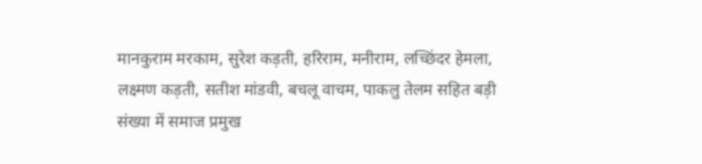मानकुराम मरकाम, सुरेश कड़ती, हरिराम, मनीराम, लच्छिंदर हेमला, लक्ष्मण कड़ती, सतीश मांडवी, बचलू वाचम, पाकलु तेलम सहित बड़ी संख्या में समाज प्रमुख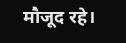मौजूद रहे।